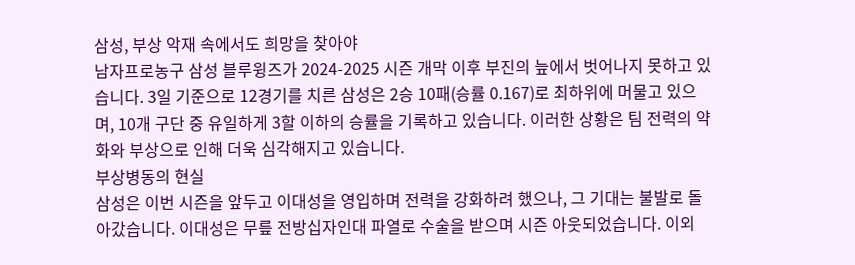삼성, 부상 악재 속에서도 희망을 찾아야
남자프로농구 삼성 블루윙즈가 2024-2025 시즌 개막 이후 부진의 늪에서 벗어나지 못하고 있습니다. 3일 기준으로 12경기를 치른 삼성은 2승 10패(승률 0.167)로 최하위에 머물고 있으며, 10개 구단 중 유일하게 3할 이하의 승률을 기록하고 있습니다. 이러한 상황은 팀 전력의 약화와 부상으로 인해 더욱 심각해지고 있습니다.
부상병동의 현실
삼성은 이번 시즌을 앞두고 이대성을 영입하며 전력을 강화하려 했으나, 그 기대는 불발로 돌아갔습니다. 이대성은 무릎 전방십자인대 파열로 수술을 받으며 시즌 아웃되었습니다. 이외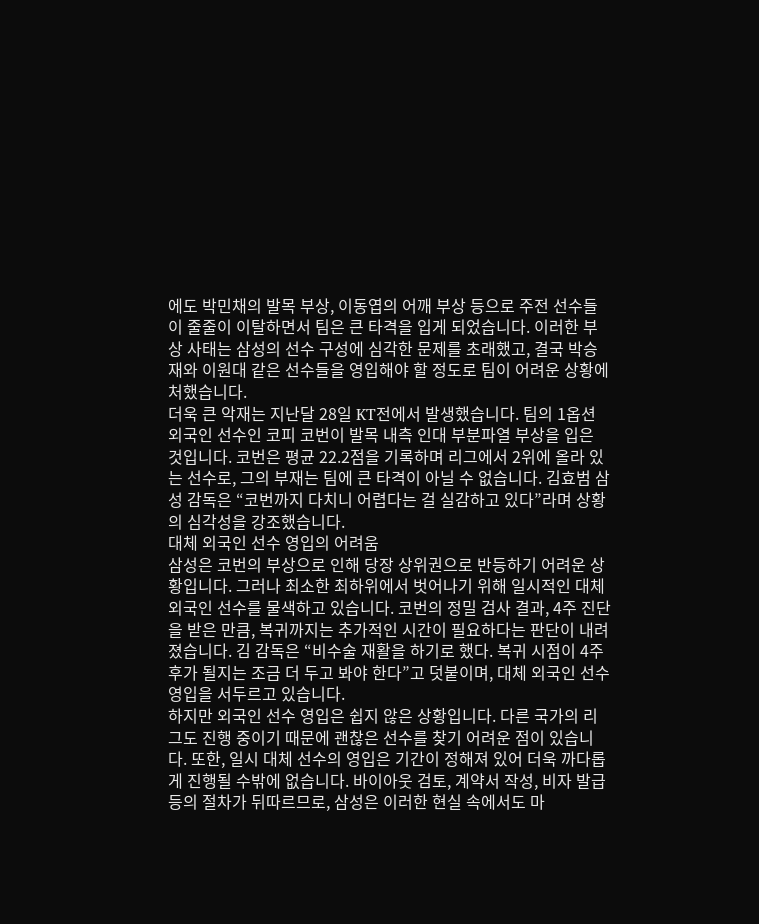에도 박민채의 발목 부상, 이동엽의 어깨 부상 등으로 주전 선수들이 줄줄이 이탈하면서 팀은 큰 타격을 입게 되었습니다. 이러한 부상 사태는 삼성의 선수 구성에 심각한 문제를 초래했고, 결국 박승재와 이원대 같은 선수들을 영입해야 할 정도로 팀이 어려운 상황에 처했습니다.
더욱 큰 악재는 지난달 28일 KT전에서 발생했습니다. 팀의 1옵션 외국인 선수인 코피 코번이 발목 내측 인대 부분파열 부상을 입은 것입니다. 코번은 평균 22.2점을 기록하며 리그에서 2위에 올라 있는 선수로, 그의 부재는 팀에 큰 타격이 아닐 수 없습니다. 김효범 삼성 감독은 “코번까지 다치니 어렵다는 걸 실감하고 있다”라며 상황의 심각성을 강조했습니다.
대체 외국인 선수 영입의 어려움
삼성은 코번의 부상으로 인해 당장 상위권으로 반등하기 어려운 상황입니다. 그러나 최소한 최하위에서 벗어나기 위해 일시적인 대체 외국인 선수를 물색하고 있습니다. 코번의 정밀 검사 결과, 4주 진단을 받은 만큼, 복귀까지는 추가적인 시간이 필요하다는 판단이 내려졌습니다. 김 감독은 “비수술 재활을 하기로 했다. 복귀 시점이 4주 후가 될지는 조금 더 두고 봐야 한다”고 덧붙이며, 대체 외국인 선수 영입을 서두르고 있습니다.
하지만 외국인 선수 영입은 쉽지 않은 상황입니다. 다른 국가의 리그도 진행 중이기 때문에 괜찮은 선수를 찾기 어려운 점이 있습니다. 또한, 일시 대체 선수의 영입은 기간이 정해져 있어 더욱 까다롭게 진행될 수밖에 없습니다. 바이아웃 검토, 계약서 작성, 비자 발급 등의 절차가 뒤따르므로, 삼성은 이러한 현실 속에서도 마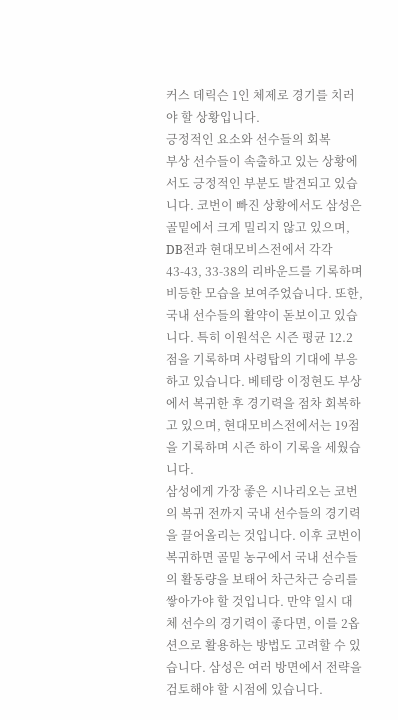커스 데릭슨 1인 체제로 경기를 치러야 할 상황입니다.
긍정적인 요소와 선수들의 회복
부상 선수들이 속출하고 있는 상황에서도 긍정적인 부분도 발견되고 있습니다. 코번이 빠진 상황에서도 삼성은 골밑에서 크게 밀리지 않고 있으며, DB전과 현대모비스전에서 각각 43-43, 33-38의 리바운드를 기록하며 비등한 모습을 보여주었습니다. 또한, 국내 선수들의 활약이 돋보이고 있습니다. 특히 이원석은 시즌 평균 12.2점을 기록하며 사령탑의 기대에 부응하고 있습니다. 베테랑 이정현도 부상에서 복귀한 후 경기력을 점차 회복하고 있으며, 현대모비스전에서는 19점을 기록하며 시즌 하이 기록을 세웠습니다.
삼성에게 가장 좋은 시나리오는 코번의 복귀 전까지 국내 선수들의 경기력을 끌어올리는 것입니다. 이후 코번이 복귀하면 골밑 농구에서 국내 선수들의 활동량을 보태어 차근차근 승리를 쌓아가야 할 것입니다. 만약 일시 대체 선수의 경기력이 좋다면, 이를 2옵션으로 활용하는 방법도 고려할 수 있습니다. 삼성은 여러 방면에서 전략을 검토해야 할 시점에 있습니다.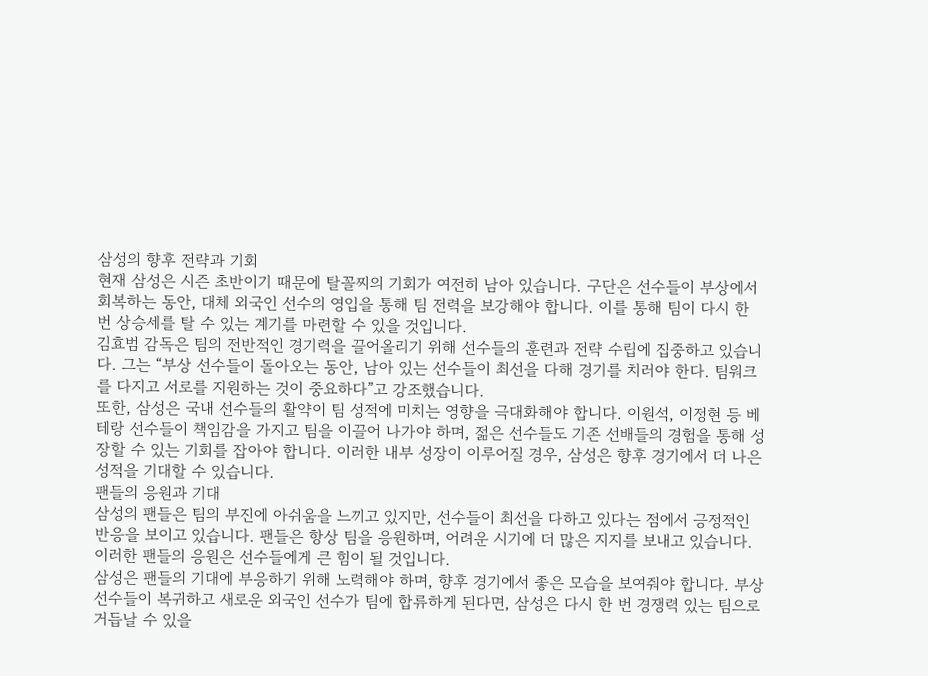삼성의 향후 전략과 기회
현재 삼성은 시즌 초반이기 때문에 탈꼴찌의 기회가 여전히 남아 있습니다. 구단은 선수들이 부상에서 회복하는 동안, 대체 외국인 선수의 영입을 통해 팀 전력을 보강해야 합니다. 이를 통해 팀이 다시 한 번 상승세를 탈 수 있는 계기를 마련할 수 있을 것입니다.
김효범 감독은 팀의 전반적인 경기력을 끌어올리기 위해 선수들의 훈련과 전략 수립에 집중하고 있습니다. 그는 “부상 선수들이 돌아오는 동안, 남아 있는 선수들이 최선을 다해 경기를 치러야 한다. 팀워크를 다지고 서로를 지원하는 것이 중요하다”고 강조했습니다.
또한, 삼성은 국내 선수들의 활약이 팀 성적에 미치는 영향을 극대화해야 합니다. 이원석, 이정현 등 베테랑 선수들이 책임감을 가지고 팀을 이끌어 나가야 하며, 젊은 선수들도 기존 선배들의 경험을 통해 성장할 수 있는 기회를 잡아야 합니다. 이러한 내부 성장이 이루어질 경우, 삼성은 향후 경기에서 더 나은 성적을 기대할 수 있습니다.
팬들의 응원과 기대
삼성의 팬들은 팀의 부진에 아쉬움을 느끼고 있지만, 선수들이 최선을 다하고 있다는 점에서 긍정적인 반응을 보이고 있습니다. 팬들은 항상 팀을 응원하며, 어려운 시기에 더 많은 지지를 보내고 있습니다. 이러한 팬들의 응원은 선수들에게 큰 힘이 될 것입니다.
삼성은 팬들의 기대에 부응하기 위해 노력해야 하며, 향후 경기에서 좋은 모습을 보여줘야 합니다. 부상 선수들이 복귀하고 새로운 외국인 선수가 팀에 합류하게 된다면, 삼성은 다시 한 번 경쟁력 있는 팀으로 거듭날 수 있을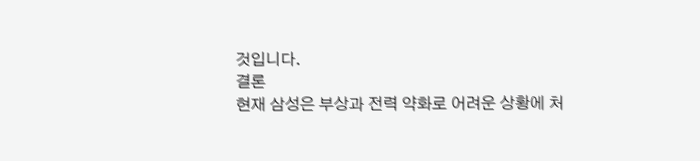것입니다.
결론
현재 삼성은 부상과 전력 약화로 어려운 상황에 처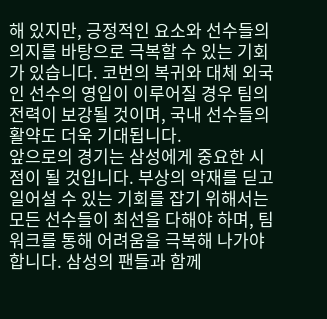해 있지만, 긍정적인 요소와 선수들의 의지를 바탕으로 극복할 수 있는 기회가 있습니다. 코번의 복귀와 대체 외국인 선수의 영입이 이루어질 경우 팀의 전력이 보강될 것이며, 국내 선수들의 활약도 더욱 기대됩니다.
앞으로의 경기는 삼성에게 중요한 시점이 될 것입니다. 부상의 악재를 딛고 일어설 수 있는 기회를 잡기 위해서는 모든 선수들이 최선을 다해야 하며, 팀워크를 통해 어려움을 극복해 나가야 합니다. 삼성의 팬들과 함께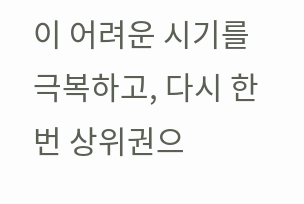이 어려운 시기를 극복하고, 다시 한 번 상위권으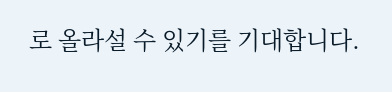로 올라설 수 있기를 기대합니다.